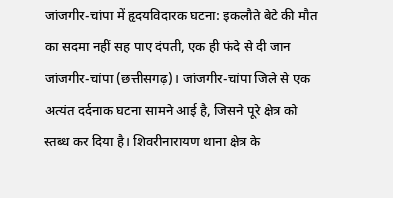जांजगीर-चांपा में हृदयविदारक घटना: इकलौते बेटे की मौत का सदमा नहीं सह पाए दंपती, एक ही फंदे से दी जान
जांजगीर-चांपा (छत्तीसगढ़)। जांजगीर-चांपा जिले से एक अत्यंत दर्दनाक घटना सामने आई है, जिसने पूरे क्षेत्र को स्तब्ध कर दिया है। शिवरीनारायण थाना क्षेत्र के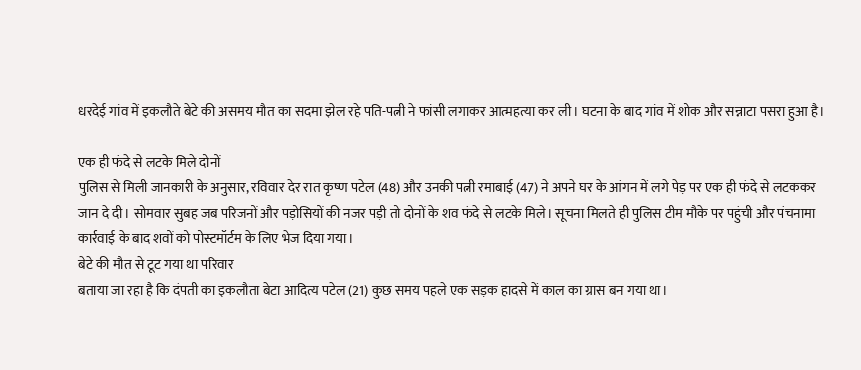धरदेई गांव में इकलौते बेटे की असमय मौत का सदमा झेल रहे पति-पत्नी ने फांसी लगाकर आत्महत्या कर ली। घटना के बाद गांव में शोक और सन्नाटा पसरा हुआ है।

एक ही फंदे से लटके मिले दोनों
पुलिस से मिली जानकारी के अनुसार, रविवार देर रात कृष्ण पटेल (48) और उनकी पत्नी रमाबाई (47) ने अपने घर के आंगन में लगे पेड़ पर एक ही फंदे से लटककर जान दे दी। सोमवार सुबह जब परिजनों और पड़ोसियों की नजर पड़ी तो दोनों के शव फंदे से लटके मिले। सूचना मिलते ही पुलिस टीम मौके पर पहुंची और पंचनामा कार्रवाई के बाद शवों को पोस्टमॉर्टम के लिए भेज दिया गया।
बेटे की मौत से टूट गया था परिवार
बताया जा रहा है कि दंपती का इकलौता बेटा आदित्य पटेल (21) कुछ समय पहले एक सड़क हादसे में काल का ग्रास बन गया था।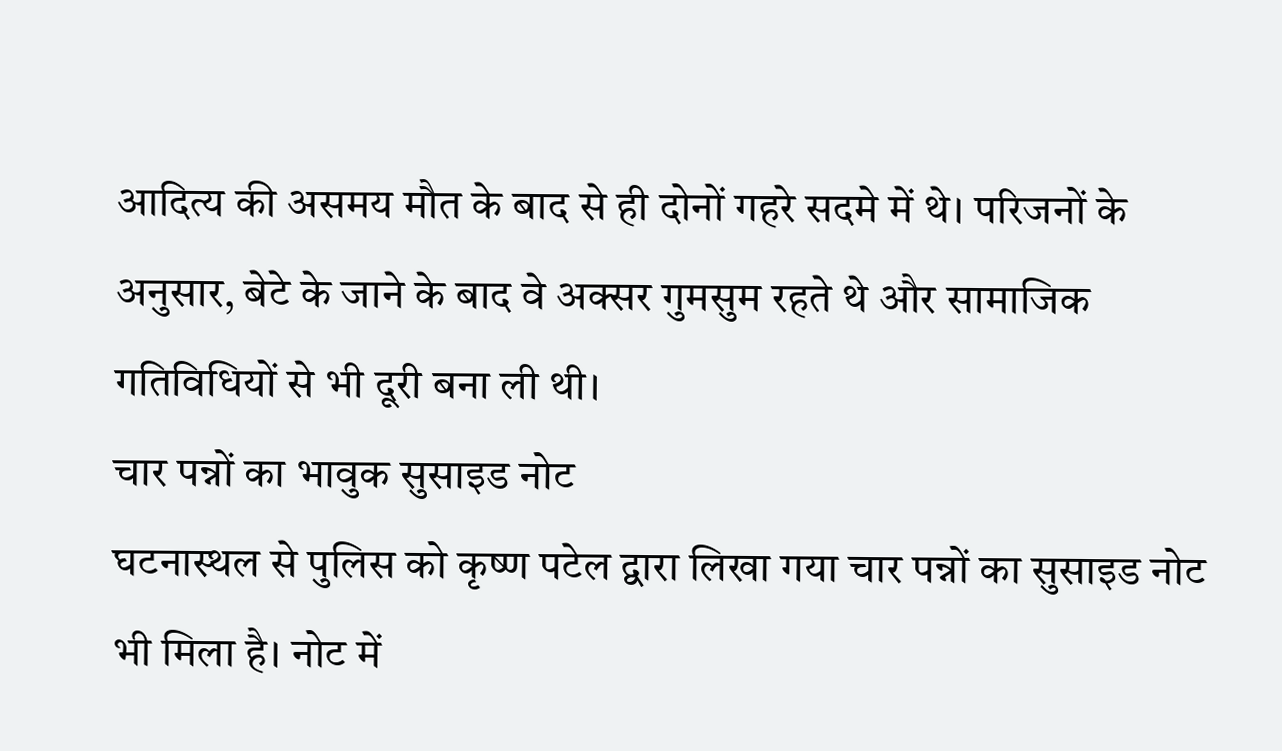आदित्य की असमय मौत के बाद से ही दोनों गहरे सदमे में थे। परिजनों के अनुसार, बेटे के जाने के बाद वे अक्सर गुमसुम रहते थे और सामाजिक गतिविधियों से भी दूरी बना ली थी।
चार पन्नों का भावुक सुसाइड नोट
घटनास्थल से पुलिस को कृष्ण पटेल द्वारा लिखा गया चार पन्नों का सुसाइड नोट भी मिला है। नोट में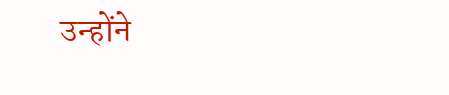उन्होंने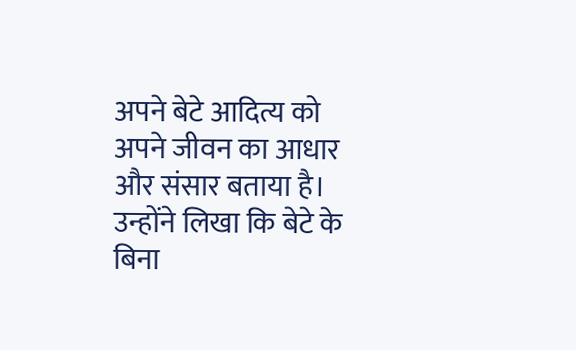अपने बेटे आदित्य को अपने जीवन का आधार और संसार बताया है। उन्होंने लिखा कि बेटे के बिना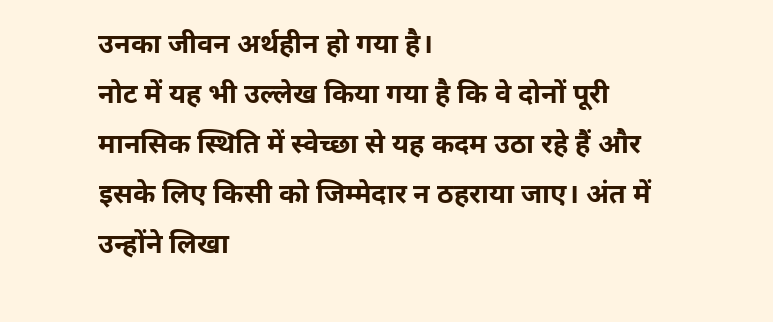उनका जीवन अर्थहीन हो गया है।
नोट में यह भी उल्लेख किया गया है कि वे दोनों पूरी मानसिक स्थिति में स्वेच्छा से यह कदम उठा रहे हैं और इसके लिए किसी को जिम्मेदार न ठहराया जाए। अंत में उन्होंने लिखा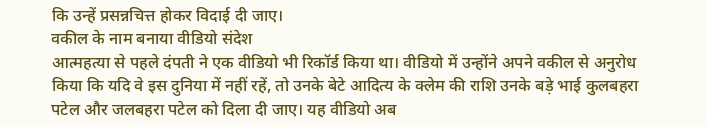कि उन्हें प्रसन्नचित्त होकर विदाई दी जाए।
वकील के नाम बनाया वीडियो संदेश
आत्महत्या से पहले दंपती ने एक वीडियो भी रिकॉर्ड किया था। वीडियो में उन्होंने अपने वकील से अनुरोध किया कि यदि वे इस दुनिया में नहीं रहें, तो उनके बेटे आदित्य के क्लेम की राशि उनके बड़े भाई कुलबहरा पटेल और जलबहरा पटेल को दिला दी जाए। यह वीडियो अब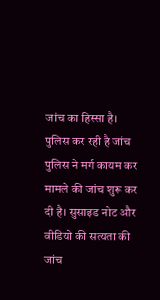जांच का हिस्सा है।
पुलिस कर रही है जांच
पुलिस ने मर्ग कायम कर मामले की जांच शुरू कर दी है। सुसाइड नोट और वीडियो की सत्यता की जांच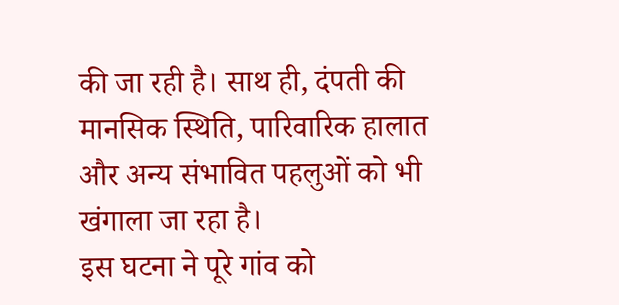की जा रही है। साथ ही, दंपती की मानसिक स्थिति, पारिवारिक हालात और अन्य संभावित पहलुओं को भी खंगाला जा रहा है।
इस घटना ने पूरे गांव को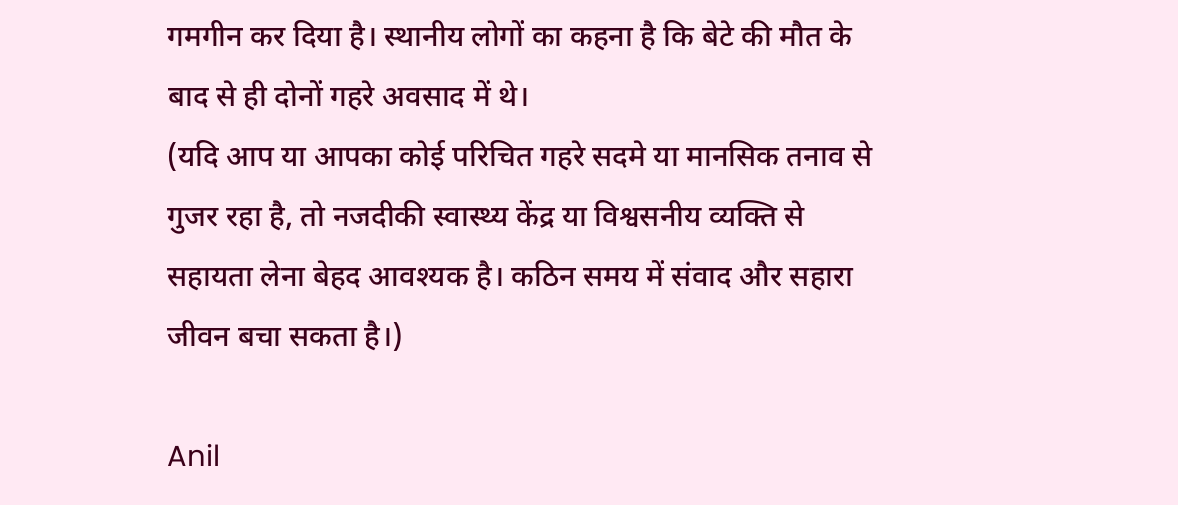गमगीन कर दिया है। स्थानीय लोगों का कहना है कि बेटे की मौत के बाद से ही दोनों गहरे अवसाद में थे।
(यदि आप या आपका कोई परिचित गहरे सदमे या मानसिक तनाव से गुजर रहा है, तो नजदीकी स्वास्थ्य केंद्र या विश्वसनीय व्यक्ति से सहायता लेना बेहद आवश्यक है। कठिन समय में संवाद और सहारा जीवन बचा सकता है।)

Anil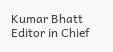Kumar Bhatt
Editor in Chief